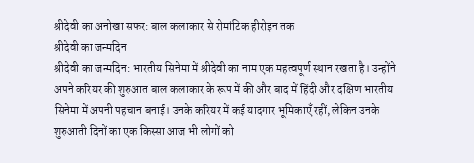श्रीदेवी का अनोखा सफर: बाल कलाकार से रोमांटिक हीरोइन तक
श्रीदेवी का जन्मदिन
श्रीदेवी का जन्मदिन: भारतीय सिनेमा में श्रीदेवी का नाम एक महत्वपूर्ण स्थान रखता है। उन्होंने अपने करियर की शुरुआत बाल कलाकार के रूप में की और बाद में हिंदी और दक्षिण भारतीय सिनेमा में अपनी पहचान बनाई। उनके करियर में कई यादगार भूमिकाएँ रहीं, लेकिन उनके शुरुआती दिनों का एक किस्सा आज भी लोगों को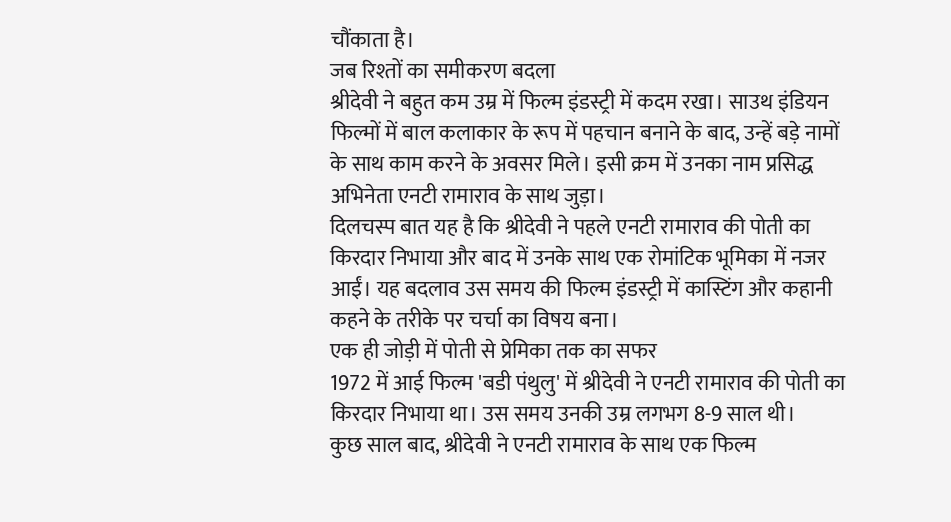चौंकाता है।
जब रिश्तों का समीकरण बदला
श्रीदेवी ने बहुत कम उम्र में फिल्म इंडस्ट्री में कदम रखा। साउथ इंडियन फिल्मों में बाल कलाकार के रूप में पहचान बनाने के बाद, उन्हें बड़े नामों के साथ काम करने के अवसर मिले। इसी क्रम में उनका नाम प्रसिद्ध अभिनेता एनटी रामाराव के साथ जुड़ा।
दिलचस्प बात यह है कि श्रीदेवी ने पहले एनटी रामाराव की पोती का किरदार निभाया और बाद में उनके साथ एक रोमांटिक भूमिका में नजर आईं। यह बदलाव उस समय की फिल्म इंडस्ट्री में कास्टिंग और कहानी कहने के तरीके पर चर्चा का विषय बना।
एक ही जोड़ी में पोती से प्रेमिका तक का सफर
1972 में आई फिल्म 'बडी पंथुलु' में श्रीदेवी ने एनटी रामाराव की पोती का किरदार निभाया था। उस समय उनकी उम्र लगभग 8-9 साल थी।
कुछ साल बाद, श्रीदेवी ने एनटी रामाराव के साथ एक फिल्म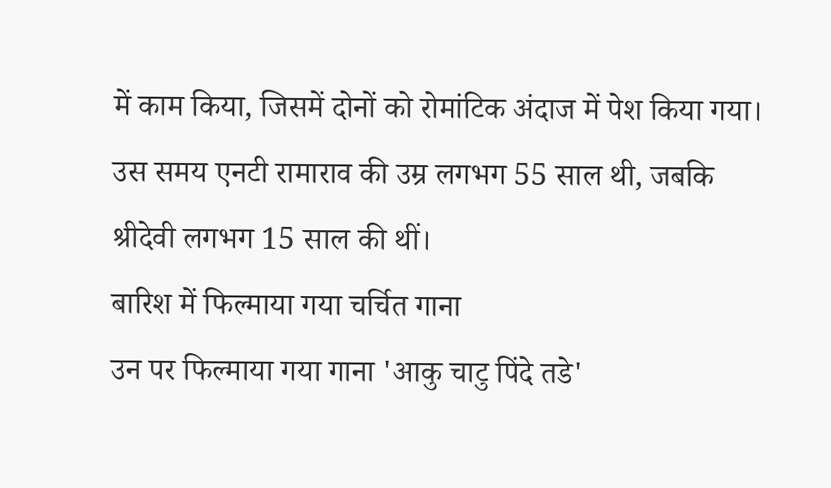में काम किया, जिसमें दोनों को रोमांटिक अंदाज में पेश किया गया। उस समय एनटी रामाराव की उम्र लगभग 55 साल थी, जबकि श्रीदेवी लगभग 15 साल की थीं।
बारिश में फिल्माया गया चर्चित गाना
उन पर फिल्माया गया गाना 'आकु चाटु पिंदे तडे'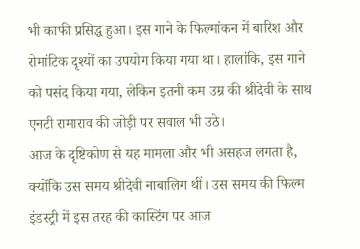भी काफी प्रसिद्ध हुआ। इस गाने के फिल्मांकन में बारिश और रोमांटिक दृश्यों का उपयोग किया गया था। हालांकि, इस गाने को पसंद किया गया, लेकिन इतनी कम उम्र की श्रीदेवी के साथ एनटी रामाराव की जोड़ी पर सवाल भी उठे।
आज के दृष्टिकोण से यह मामला और भी असहज लगता है, क्योंकि उस समय श्रीदेवी नाबालिग थीं। उस समय की फिल्म इंडस्ट्री में इस तरह की कास्टिंग पर आज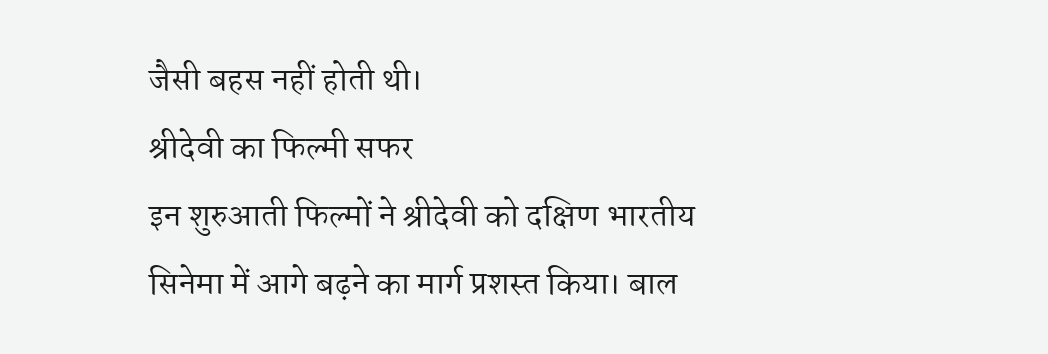जैसी बहस नहीं होती थी।
श्रीदेवी का फिल्मी सफर
इन शुरुआती फिल्मों ने श्रीदेवी को दक्षिण भारतीय सिनेमा में आगे बढ़ने का मार्ग प्रशस्त किया। बाल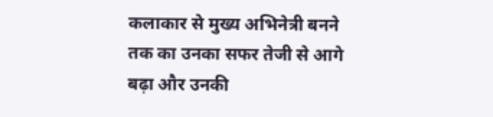कलाकार से मुख्य अभिनेत्री बनने तक का उनका सफर तेजी से आगे बढ़ा और उनकी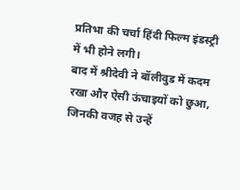प्रतिभा की चर्चा हिंदी फिल्म इंडस्ट्री में भी होने लगी।
बाद में श्रीदेवी ने बॉलीवुड में कदम रखा और ऐसी ऊंचाइयों को छुआ, जिनकी वजह से उन्हें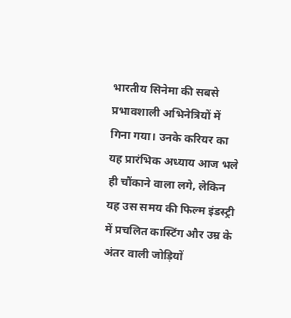भारतीय सिनेमा की सबसे प्रभावशाली अभिनेत्रियों में गिना गया। उनके करियर का यह प्रारंभिक अध्याय आज भले ही चौंकाने वाला लगे, लेकिन यह उस समय की फिल्म इंडस्ट्री में प्रचलित कास्टिंग और उम्र के अंतर वाली जोड़ियों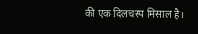की एक दिलचस्प मिसाल है।